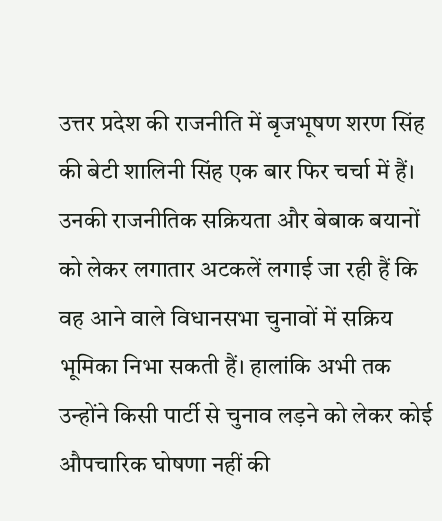उत्तर प्रदेश की राजनीति में बृजभूषण शरण सिंह की बेटी शालिनी सिंह एक बार फिर चर्चा में हैं। उनकी राजनीतिक सक्रियता और बेबाक बयानों को लेकर लगातार अटकलें लगाई जा रही हैं कि वह आने वाले विधानसभा चुनावों में सक्रिय भूमिका निभा सकती हैं। हालांकि अभी तक उन्होंने किसी पार्टी से चुनाव लड़ने को लेकर कोई औपचारिक घोषणा नहीं की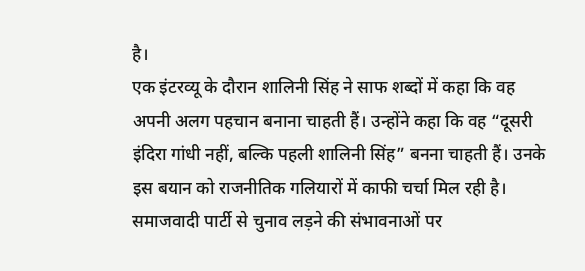है।
एक इंटरव्यू के दौरान शालिनी सिंह ने साफ शब्दों में कहा कि वह अपनी अलग पहचान बनाना चाहती हैं। उन्होंने कहा कि वह “दूसरी इंदिरा गांधी नहीं, बल्कि पहली शालिनी सिंह” बनना चाहती हैं। उनके इस बयान को राजनीतिक गलियारों में काफी चर्चा मिल रही है।
समाजवादी पार्टी से चुनाव लड़ने की संभावनाओं पर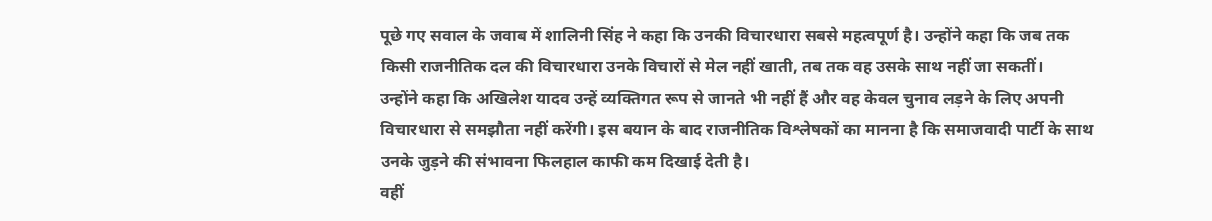पूछे गए सवाल के जवाब में शालिनी सिंह ने कहा कि उनकी विचारधारा सबसे महत्वपूर्ण है। उन्होंने कहा कि जब तक किसी राजनीतिक दल की विचारधारा उनके विचारों से मेल नहीं खाती, तब तक वह उसके साथ नहीं जा सकतीं।
उन्होंने कहा कि अखिलेश यादव उन्हें व्यक्तिगत रूप से जानते भी नहीं हैं और वह केवल चुनाव लड़ने के लिए अपनी विचारधारा से समझौता नहीं करेंगी। इस बयान के बाद राजनीतिक विश्लेषकों का मानना है कि समाजवादी पार्टी के साथ उनके जुड़ने की संभावना फिलहाल काफी कम दिखाई देती है।
वहीं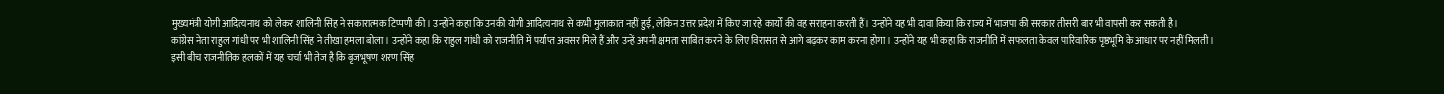मुख्यमंत्री योगी आदित्यनाथ को लेकर शालिनी सिंह ने सकारात्मक टिप्पणी की। उन्होंने कहा कि उनकी योगी आदित्यनाथ से कभी मुलाकात नहीं हुई, लेकिन उत्तर प्रदेश में किए जा रहे कार्यों की वह सराहना करती हैं। उन्होंने यह भी दावा किया कि राज्य में भाजपा की सरकार तीसरी बार भी वापसी कर सकती है।
कांग्रेस नेता राहुल गांधी पर भी शालिनी सिंह ने तीखा हमला बोला। उन्होंने कहा कि राहुल गांधी को राजनीति में पर्याप्त अवसर मिले हैं और उन्हें अपनी क्षमता साबित करने के लिए विरासत से आगे बढ़कर काम करना होगा। उन्होंने यह भी कहा कि राजनीति में सफलता केवल पारिवारिक पृष्ठभूमि के आधार पर नहीं मिलती।
इसी बीच राजनीतिक हलकों में यह चर्चा भी तेज है कि बृजभूषण शरण सिंह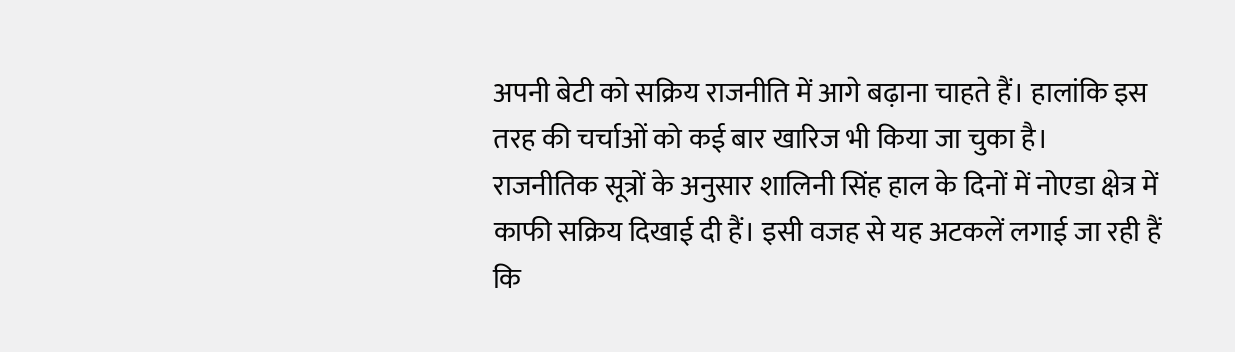अपनी बेटी को सक्रिय राजनीति में आगे बढ़ाना चाहते हैं। हालांकि इस तरह की चर्चाओं को कई बार खारिज भी किया जा चुका है।
राजनीतिक सूत्रों के अनुसार शालिनी सिंह हाल के दिनों में नोएडा क्षेत्र में काफी सक्रिय दिखाई दी हैं। इसी वजह से यह अटकलें लगाई जा रही हैं कि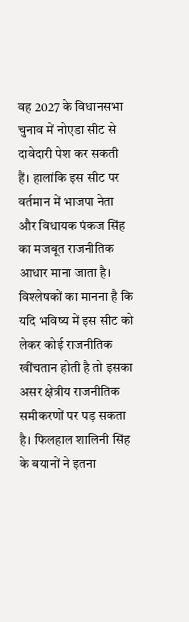वह 2027 के विधानसभा चुनाव में नोएडा सीट से दावेदारी पेश कर सकती हैं। हालांकि इस सीट पर वर्तमान में भाजपा नेता और विधायक पंकज सिंह का मजबूत राजनीतिक आधार माना जाता है।
विश्लेषकों का मानना है कि यदि भविष्य में इस सीट को लेकर कोई राजनीतिक खींचतान होती है तो इसका असर क्षेत्रीय राजनीतिक समीकरणों पर पड़ सकता है। फिलहाल शालिनी सिंह के बयानों ने इतना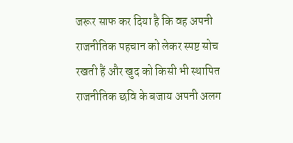जरूर साफ कर दिया है कि वह अपनी राजनीतिक पहचान को लेकर स्पष्ट सोच रखती हैं और खुद को किसी भी स्थापित राजनीतिक छवि के बजाय अपनी अलग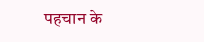पहचान के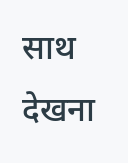साथ देखना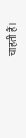चाहती हैं।